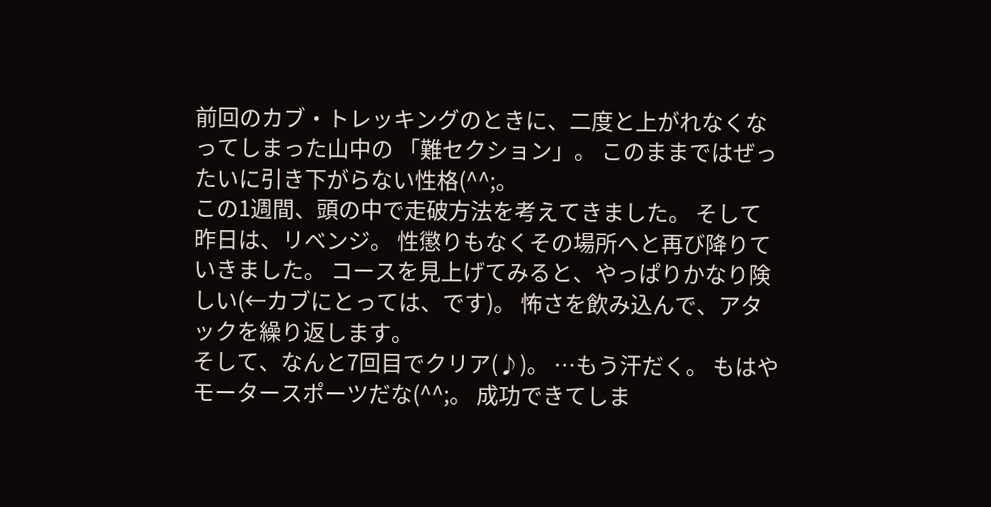前回のカブ・トレッキングのときに、二度と上がれなくなってしまった山中の 「難セクション」。 このままではぜったいに引き下がらない性格(^^;。
この1週間、頭の中で走破方法を考えてきました。 そして昨日は、リベンジ。 性懲りもなくその場所へと再び降りていきました。 コースを見上げてみると、やっぱりかなり険しい(←カブにとっては、です)。 怖さを飲み込んで、アタックを繰り返します。
そして、なんと7回目でクリア(♪)。 …もう汗だく。 もはやモータースポーツだな(^^;。 成功できてしま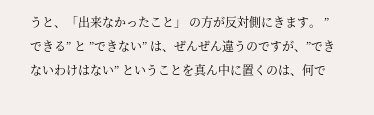うと、「出来なかったこと」 の方が反対側にきます。 ”できる” と ”できない” は、ぜんぜん違うのですが、”できないわけはない” ということを真ん中に置くのは、何で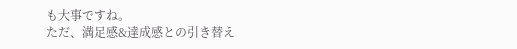も大事ですね。
ただ、満足感&達成感との引き替え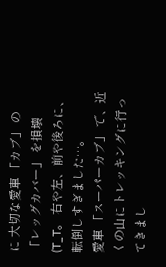に 大切な愛車 「カブ」 の 「レッグカバー」 を損壊(T_T。 右や左、前や後ろに、転倒しすぎました…。
愛車 「スーパーカブ」 で、近くの山にトレッキングに行ってきまし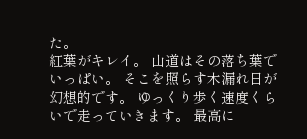た。
紅葉がキレイ。 山道はその落ち葉でいっぱい。 そこを照らす木漏れ日が幻想的です。 ゆっくり歩く速度くらいで走っていきます。 最高に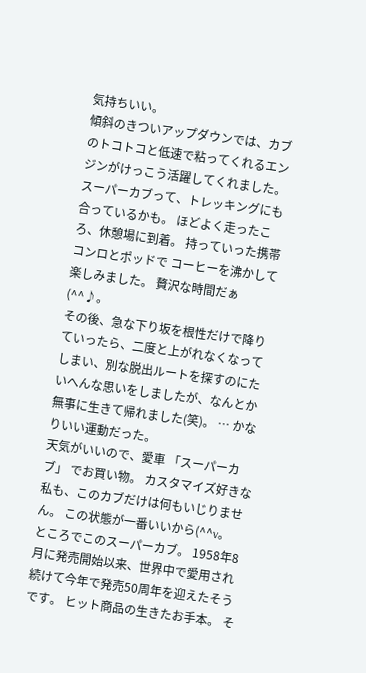気持ちいい。
傾斜のきついアップダウンでは、カブのトコトコと低速で粘ってくれるエンジンがけっこう活躍してくれました。 スーパーカブって、トレッキングにも合っているかも。 ほどよく走ったころ、休憩場に到着。 持っていった携帯コンロとポッドで コーヒーを沸かして楽しみました。 贅沢な時間だぁ(^^♪。
その後、急な下り坂を根性だけで降りていったら、二度と上がれなくなってしまい、別な脱出ルートを探すのにたいへんな思いをしましたが、なんとか無事に生きて帰れました(笑)。 … かなりいい運動だった。
天気がいいので、愛車 「スーパーカブ」 でお買い物。 カスタマイズ好きな私も、このカブだけは何もいじりません。 この状態が一番いいから(^^v。
ところでこのスーパーカブ。 1958年8月に発売開始以来、世界中で愛用され続けて今年で発売50周年を迎えたそうです。 ヒット商品の生きたお手本。 そ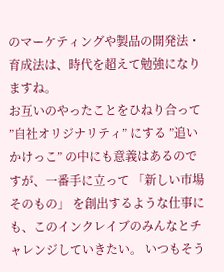のマーケティングや製品の開発法・育成法は、時代を超えて勉強になりますね。
お互いのやったことをひねり合って ”自社オリジナリティ” にする ”追いかけっこ” の中にも意義はあるのですが、一番手に立って 「新しい市場そのもの」 を創出するような仕事にも、このインクレイブのみんなとチャレンジしていきたい。 いつもそう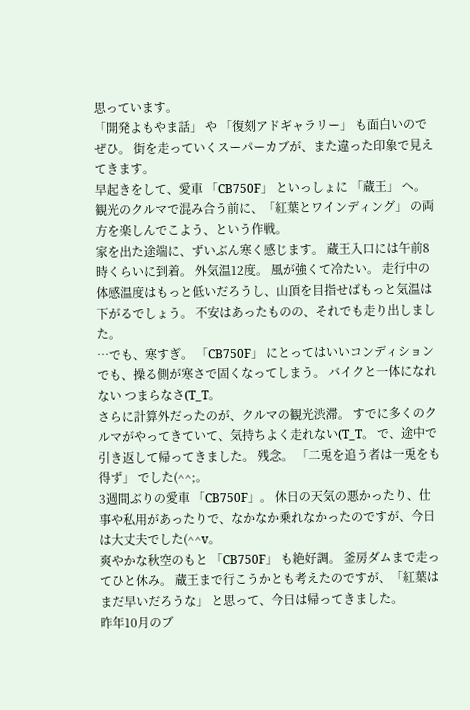思っています。
「開発よもやま話」 や 「復刻アドギャラリー」 も面白いのでぜひ。 街を走っていくスーパーカブが、また違った印象で見えてきます。
早起きをして、愛車 「CB750F」 といっしょに 「蔵王」 へ。 観光のクルマで混み合う前に、「紅葉とワインディング」 の両方を楽しんでこよう、という作戦。
家を出た途端に、ずいぶん寒く感じます。 蔵王入口には午前8時くらいに到着。 外気温12度。 風が強くて冷たい。 走行中の体感温度はもっと低いだろうし、山頂を目指せばもっと気温は下がるでしょう。 不安はあったものの、それでも走り出しました。
…でも、寒すぎ。 「CB750F」 にとってはいいコンディションでも、操る側が寒さで固くなってしまう。 バイクと一体になれない つまらなさ(T_T。
さらに計算外だったのが、クルマの観光渋滞。 すでに多くのクルマがやってきていて、気持ちよく走れない(T_T。 で、途中で引き返して帰ってきました。 残念。 「二兎を追う者は一兎をも得ず」 でした(^^;。
3週間ぶりの愛車 「CB750F」。 休日の天気の悪かったり、仕事や私用があったりで、なかなか乗れなかったのですが、今日は大丈夫でした(^^v。
爽やかな秋空のもと 「CB750F」 も絶好調。 釜房ダムまで走ってひと休み。 蔵王まで行こうかとも考えたのですが、「紅葉はまだ早いだろうな」 と思って、今日は帰ってきました。
昨年10月のブ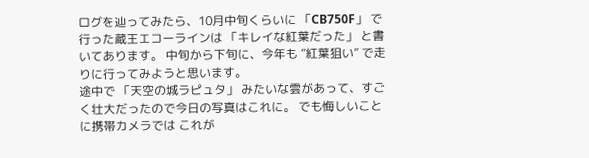ログを辿ってみたら、10月中旬くらいに 「CB750F」 で行った蔵王エコーラインは 「キレイな紅葉だった」 と書いてあります。 中旬から下旬に、今年も ”紅葉狙い” で走りに行ってみようと思います。
途中で 「天空の城ラピュタ」 みたいな雲があって、すごく壮大だったので今日の写真はこれに。 でも悔しいことに携帯カメラでは これが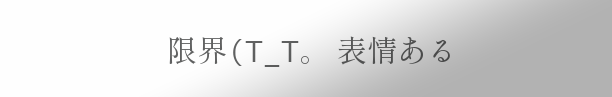限界(T_T。 表情ある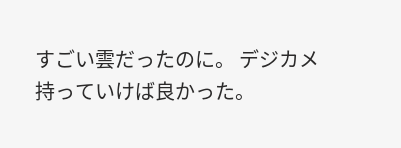すごい雲だったのに。 デジカメ持っていけば良かった。